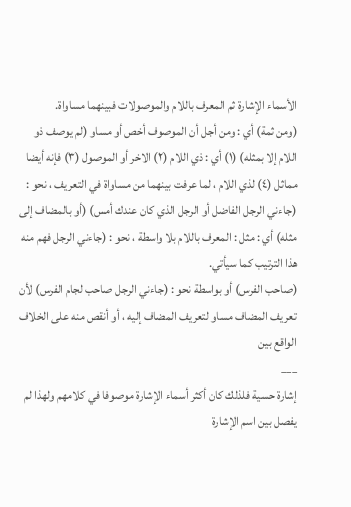الأسماء الإشارة ثم المعرف باللام والموصولات فبينهما مساواة.
(ومن ثمة) أي : ومن أجل أن الموصوف أخص أو مساو (لم يوصف ذو اللام إلا بمثله) (١) أي : ذي اللام (٢) الاخر أو الموصول (٣) فإنه أيضا مماثل (٤) لذي اللام ، لما عرفت بينهما من مساواة في التعريف ، نحو : (جاءني الرجل الفاضل أو الرجل الذي كان عندك أمس) (أو بالمضاف إلى مثله) أي : مثل : المعرف باللام بلا واسطة ، نحو : (جاءني الرجل فهم منه هذا الترتيب كما سيأتي.
(صاحب الفرس) أو بواسطة نحو : (جاءني الرجل صاحب لجام الفرس) لأن تعريف المضاف مساو لتعريف المضاف إليه ، أو أنقص منه على الخلاف الواقع بين
___
إشارة حسية فلذلك كان أكثر أسماء الإشارة موصوفا في كلامهم ولهذا لم يفصل بين اسم الإشارة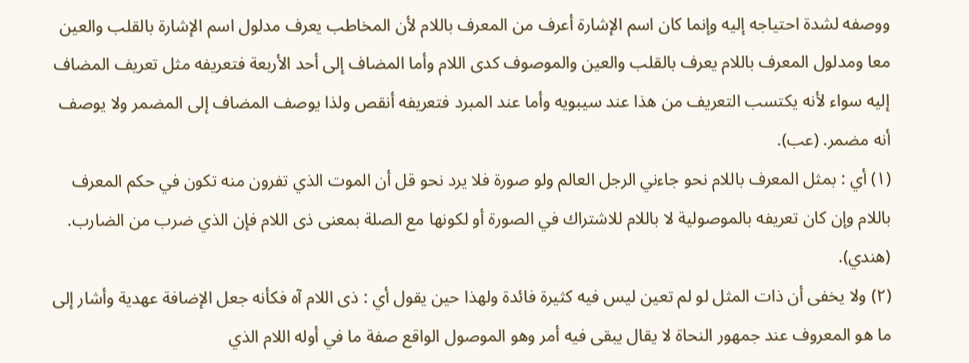ووصفه لشدة احتياجه إليه وإنما كان اسم الإشارة أعرف من المعرف باللام لأن المخاطب يعرف مدلول اسم الإشارة بالقلب والعين معا ومدلول المعرف باللام يعرف بالقلب والعين والموصوف كدى اللام وأما المضاف إلى أحد الأربعة فتعريفه مثل تعريف المضاف إليه سواء لأنه يكتسب التعريف من هذا عند سيبويه وأما عند المبرد فتعريفه أنقص ولذا يوصف المضاف إلى المضمر ولا يوصف أنه مضمر. (عب).
(١) أي : بمثل المعرف باللام نحو جاءني الرجل العالم ولو صورة فلا يرد نحو قل أن الموت الذي تفرون منه تكون في حكم المعرف باللام وإن كان تعريفه بالموصولية لا باللام للاشتراك في الصورة أو لكونها مع الصلة بمعنى ذى اللام فإن الذي ضرب من الضارب. (هندي).
(٢) ولا يخفى أن ذات المثل لو لم تعين ليس فيه كثيرة فائدة ولهذا حين يقول أي : ذى اللام آه فكأنه جعل الإضافة عهدية وأشار إلى ما هو المعروف عند جمهور النحاة لا يقال يبقى فيه أمر وهو الموصول الواقع صفة ما في أوله اللام الذي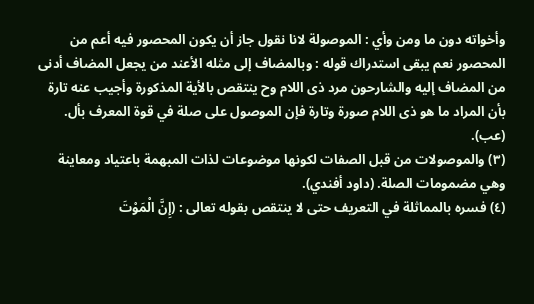وأخواته دون ما ومن وأي : الموصولة لانا نقول جاز أن يكون المحصور فيه أعم من المحصور نعم يبقى استدراك قوله : وبالمضاف إلى مثله الأعند من يجعل المضاف أدنى من المضاف إليه والشارحون مرد ذى اللام وح ينتقص بالأية المذكورة وأجيب عنه تارة بأن المراد ما هو ذى اللام صورة وتارة فإن الموصول على صلة في قوة المعرف بأل. (عب).
(٣) والموصولات من قبل الصفات لكونها موضوعات لذات المبهمة باعتياد ومعاينة وهي مضمومات الصلة. (داود أفندي).
(٤) فسره بالمماثلة في التعريف حتى لا ينتقص بقوله تعالى : (إِنَّ الْمَوْتَ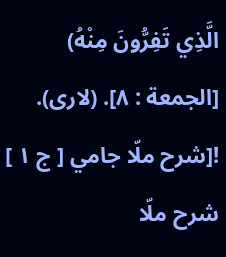الَّذِي تَفِرُّونَ مِنْهُ) [الجمعة : ٨]. (لارى).
![شرح ملّا جامي [ ج ١ ] شرح ملّا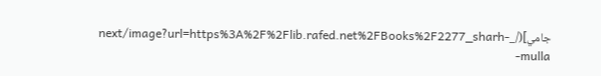جامي](/_next/image?url=https%3A%2F%2Flib.rafed.net%2FBooks%2F2277_sharh-mulla-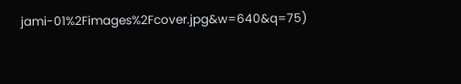jami-01%2Fimages%2Fcover.jpg&w=640&q=75)